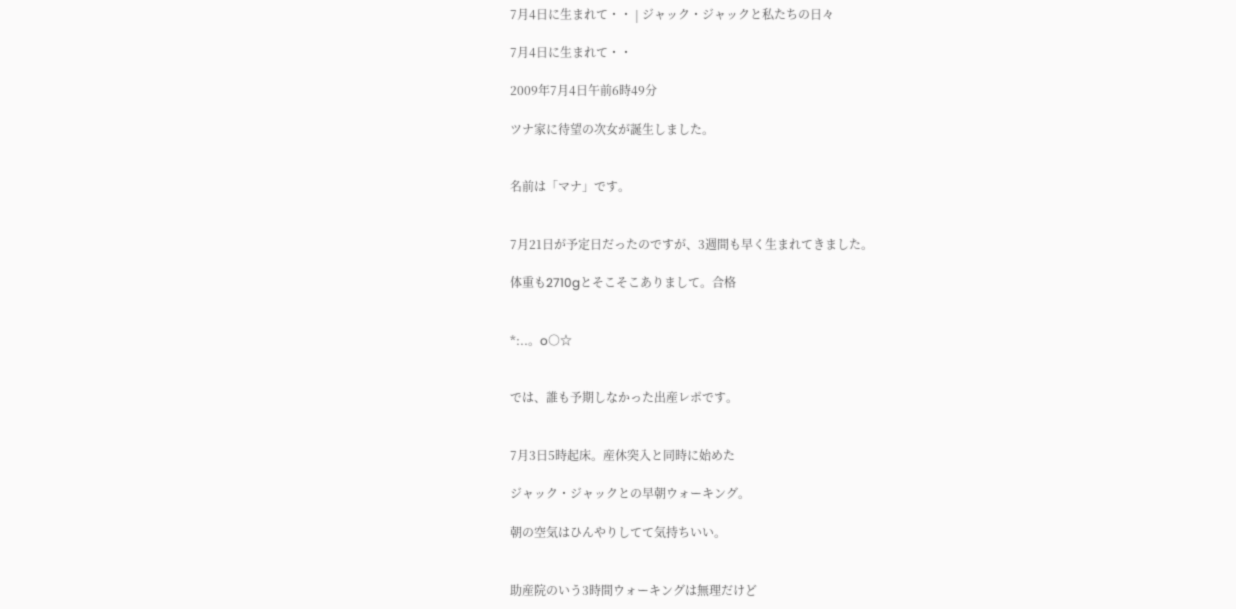7月4日に生まれて・・ | ジャック・ジャックと私たちの日々

7月4日に生まれて・・

2009年7月4日午前6時49分

ツナ家に待望の次女が誕生しました。


名前は「マナ」です。


7月21日が予定日だったのですが、3週間も早く生まれてきました。

体重も2710gとそこそこありまして。合格


*:..。o○☆


では、誰も予期しなかった出産レポです。


7月3日5時起床。産休突入と同時に始めた

ジャック・ジャックとの早朝ウォーキング。

朝の空気はひんやりしてて気持ちいい。


助産院のいう3時間ウォーキングは無理だけど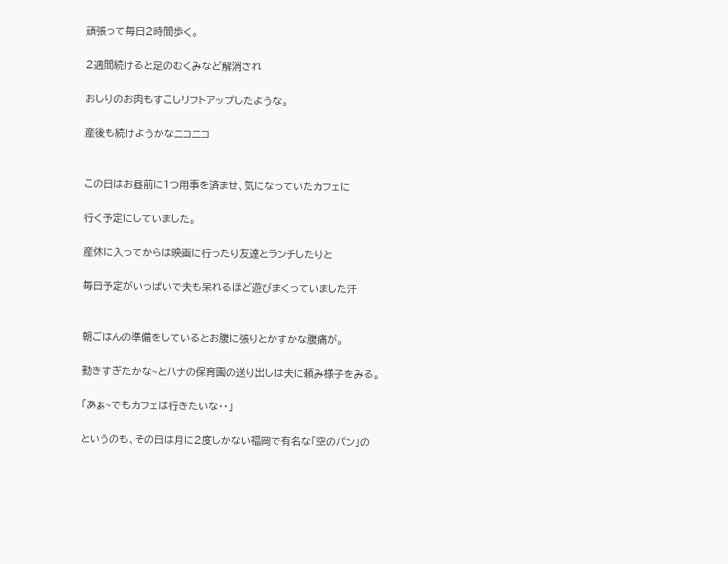頑張って毎日2時間歩く。

2週間続けると足のむくみなど解消され

おしりのお肉もすこしリフトアップしたような。

産後も続けようかなニコニコ


この日はお昼前に1つ用事を済ませ、気になっていたカフェに

行く予定にしていました。

産休に入ってからは映画に行ったり友達とランチしたりと

毎日予定がいっぱいで夫も呆れるほど遊びまくっていました汗


朝ごはんの準備をしているとお腹に張りとかすかな腹痛が。

動きすぎたかな~とハナの保育園の送り出しは夫に頼み様子をみる。

「あぁ~でもカフェは行きたいな・・」

というのも、その日は月に2度しかない福岡で有名な「空のパン」の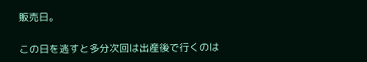販売日。

この日を逃すと多分次回は出産後で行くのは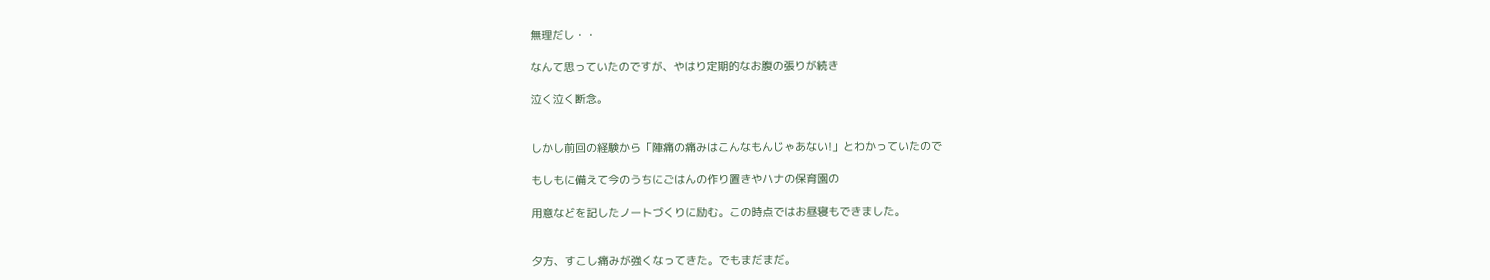無理だし・・

なんて思っていたのですが、やはり定期的なお腹の張りが続き

泣く泣く断念。


しかし前回の経験から「陣痛の痛みはこんなもんじゃあない!」とわかっていたので

もしもに備えて今のうちにごはんの作り置きやハナの保育園の

用意などを記したノートづくりに励む。この時点ではお昼寝もできました。


夕方、すこし痛みが強くなってきた。でもまだまだ。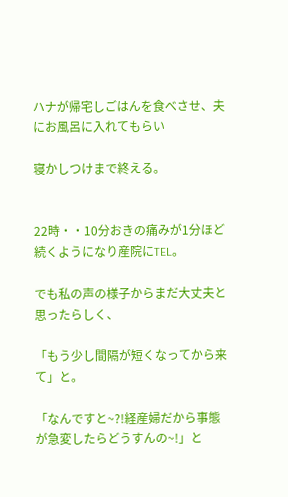ハナが帰宅しごはんを食べさせ、夫にお風呂に入れてもらい

寝かしつけまで終える。


22時・・10分おきの痛みが1分ほど続くようになり産院にTEL。

でも私の声の様子からまだ大丈夫と思ったらしく、

「もう少し間隔が短くなってから来て」と。

「なんですと~?!経産婦だから事態が急変したらどうすんの~!」と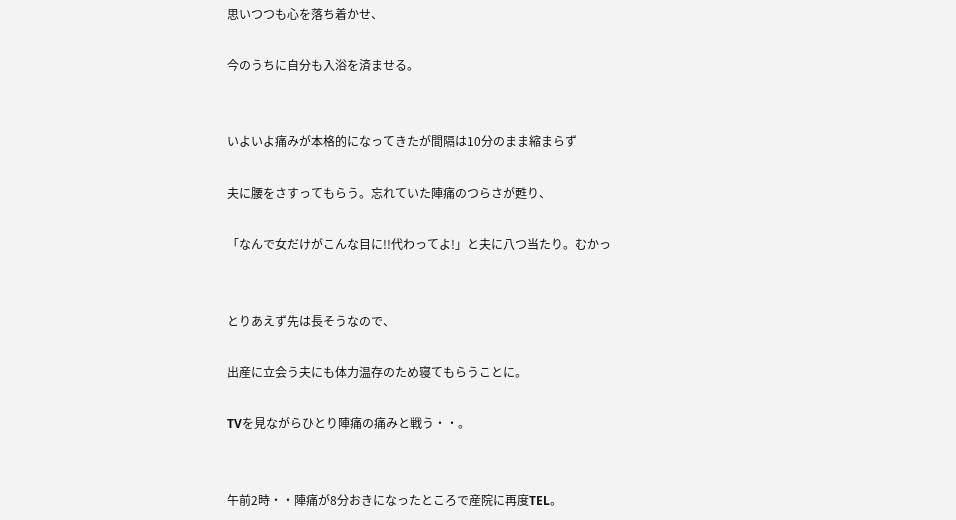思いつつも心を落ち着かせ、

今のうちに自分も入浴を済ませる。


いよいよ痛みが本格的になってきたが間隔は10分のまま縮まらず

夫に腰をさすってもらう。忘れていた陣痛のつらさが甦り、

「なんで女だけがこんな目に!!代わってよ!」と夫に八つ当たり。むかっ


とりあえず先は長そうなので、

出産に立会う夫にも体力温存のため寝てもらうことに。

TVを見ながらひとり陣痛の痛みと戦う・・。


午前2時・・陣痛が8分おきになったところで産院に再度TEL。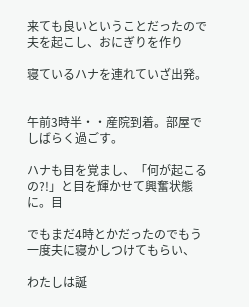来ても良いということだったので夫を起こし、おにぎりを作り

寝ているハナを連れていざ出発。


午前3時半・・産院到着。部屋でしばらく過ごす。

ハナも目を覚まし、「何が起こるの?!」と目を輝かせて興奮状態に。目

でもまだ4時とかだったのでもう一度夫に寝かしつけてもらい、

わたしは誕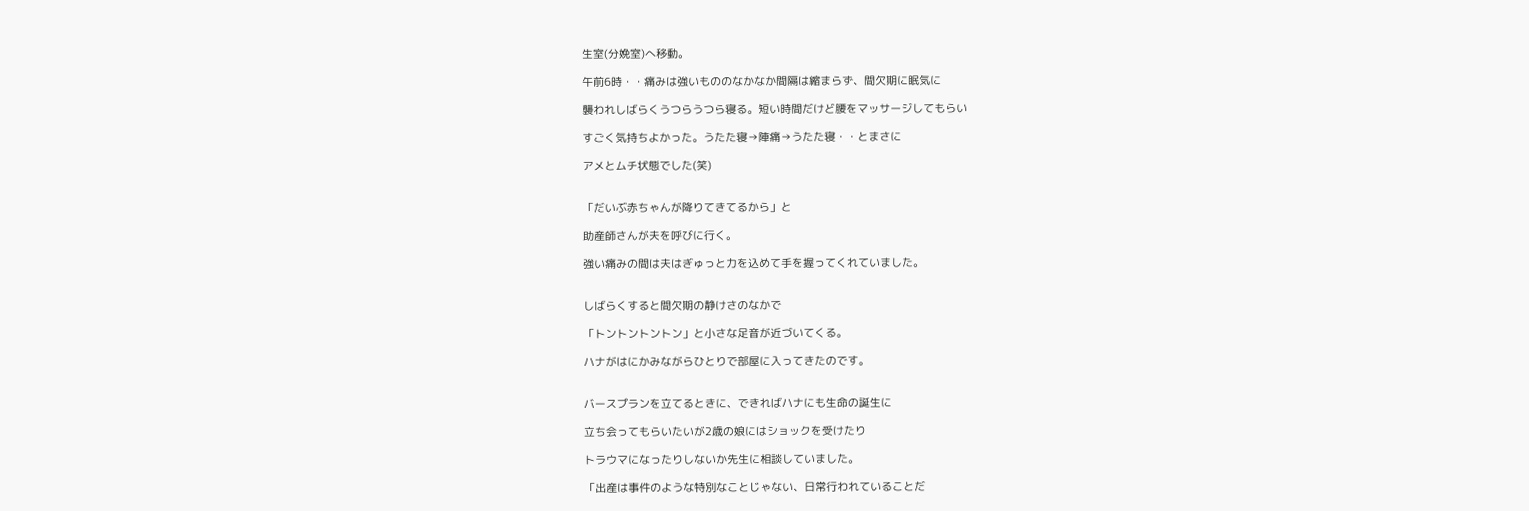生室(分娩室)へ移動。

午前6時・・痛みは強いもののなかなか間隔は縮まらず、間欠期に眠気に

襲われしばらくうつらうつら寝る。短い時間だけど腰をマッサージしてもらい

すごく気持ちよかった。うたた寝→陣痛→うたた寝・・とまさに

アメとムチ状態でした(笑)


「だいぶ赤ちゃんが降りてきてるから」と

助産師さんが夫を呼びに行く。

強い痛みの間は夫はぎゅっと力を込めて手を握ってくれていました。


しばらくすると間欠期の静けさのなかで

「トントントントン」と小さな足音が近づいてくる。

ハナがはにかみながらひとりで部屋に入ってきたのです。


バースプランを立てるときに、できればハナにも生命の誕生に

立ち会ってもらいたいが2歳の娘にはショックを受けたり

トラウマになったりしないか先生に相談していました。

「出産は事件のような特別なことじゃない、日常行われていることだ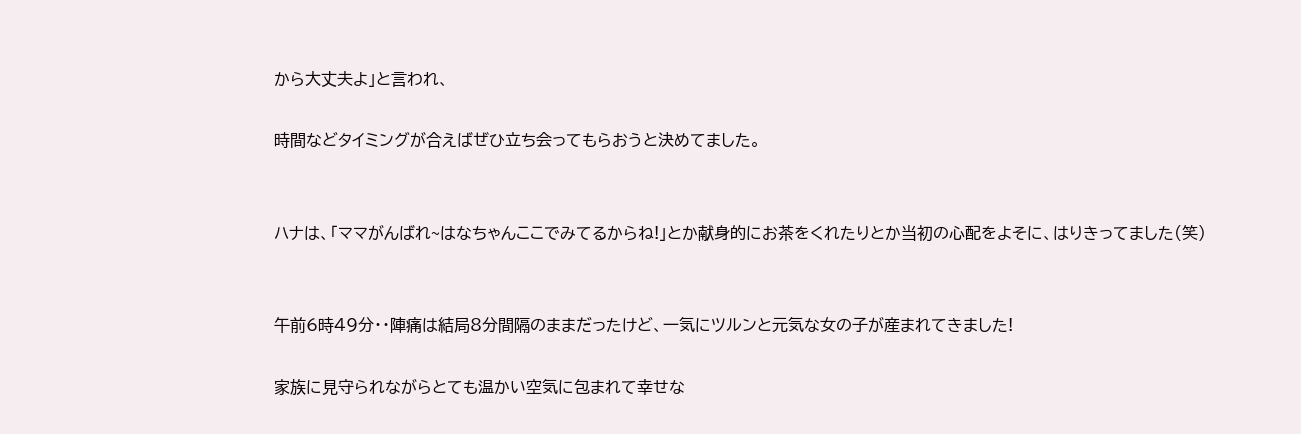から大丈夫よ」と言われ、

時間などタイミングが合えばぜひ立ち会ってもらおうと決めてました。


ハナは、「ママがんばれ~はなちゃんここでみてるからね!」とか献身的にお茶をくれたりとか当初の心配をよそに、はりきってました(笑)


午前6時49分・・陣痛は結局8分間隔のままだったけど、一気にツルンと元気な女の子が産まれてきました!

家族に見守られながらとても温かい空気に包まれて幸せな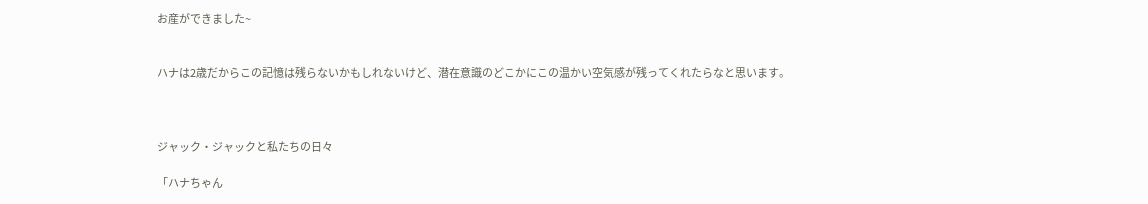お産ができました~


ハナは2歳だからこの記憶は残らないかもしれないけど、潜在意識のどこかにこの温かい空気感が残ってくれたらなと思います。



ジャック・ジャックと私たちの日々

「ハナちゃん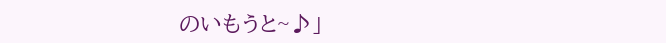のいもうと~♪」